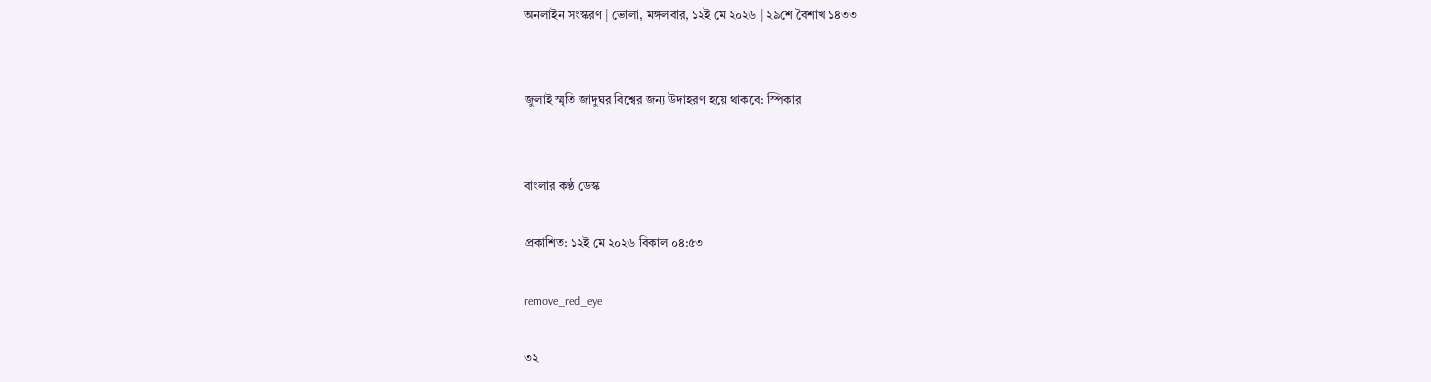অনলাইন সংস্করণ | ভোলা, মঙ্গলবার, ১২ই মে ২০২৬ | ২৯শে বৈশাখ ১৪৩৩


জুলাই স্মৃতি জাদুঘর বিশ্বের জন্য উদাহরণ হয়ে থাকবে: স্পিকার


বাংলার কণ্ঠ ডেস্ক

প্রকাশিত: ১২ই মে ২০২৬ বিকাল ০৪:৫৩

remove_red_eye

৩২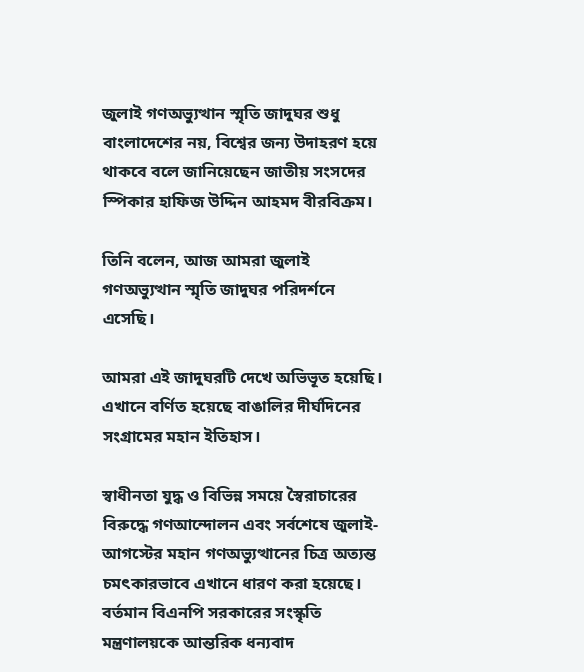জুলাই গণঅভ্যুত্থান স্মৃতি জাদুঘর শুধু বাংলাদেশের নয়, বিশ্বের জন্য উদাহরণ হয়ে থাকবে বলে জানিয়েছেন জাতীয় সংসদের স্পিকার হাফিজ উদ্দিন আহমদ বীরবিক্রম।

তিনি বলেন, আজ আমরা জুলাই গণঅভ্যুত্থান স্মৃতি জাদুঘর পরিদর্শনে এসেছি।

আমরা এই জাদুঘরটি দেখে অভিভূত হয়েছি। এখানে বর্ণিত হয়েছে বাঙালির দীর্ঘদিনের সংগ্রামের মহান ইতিহাস।

স্বাধীনতা যুদ্ধ ও বিভিন্ন সময়ে স্বৈরাচারের বিরুদ্ধে গণআন্দোলন এবং সর্বশেষে জুলাই-আগস্টের মহান গণঅভ্যুত্থানের চিত্র অত্যন্ত চমৎকারভাবে এখানে ধারণ করা হয়েছে। বর্তমান বিএনপি সরকারের সংস্কৃতি মন্ত্রণালয়কে আন্তরিক ধন্যবাদ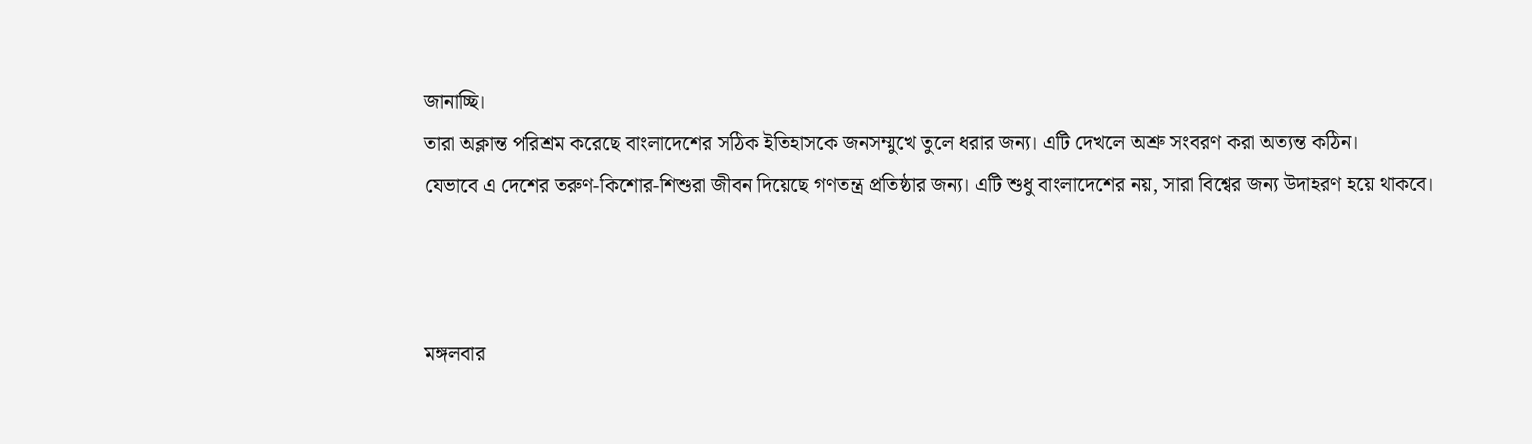জানাচ্ছি।
তারা অক্লান্ত পরিশ্রম করেছে বাংলাদেশের সঠিক ইতিহাসকে জনসম্মুখে তুলে ধরার জন্য। এটি দেখলে অশ্রু সংবরণ করা অত্যন্ত কঠিন।
যেভাবে এ দেশের তরুণ-কিশোর-শিশুরা জীবন দিয়েছে গণতন্ত্র প্রতিষ্ঠার জন্য। এটি শুধু বাংলাদেশের নয়, সারা বিশ্বের জন্য উদাহরণ হয়ে থাকবে।



মঙ্গলবার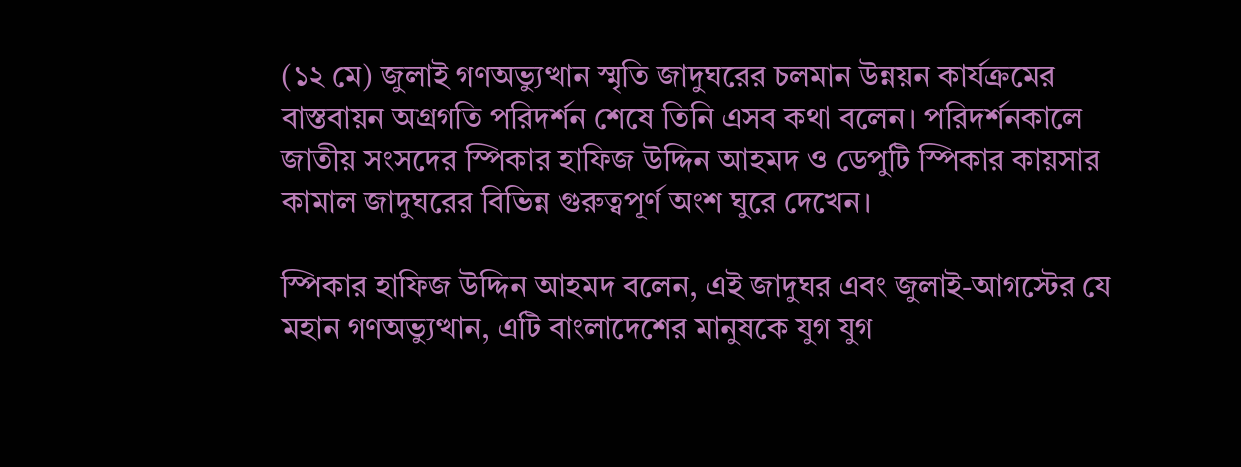(১২ মে) জুলাই গণঅভ্যুত্থান স্মৃতি জাদুঘরের চলমান উন্নয়ন কার্যক্রমের বাস্তবায়ন অগ্রগতি পরিদর্শন শেষে তিনি এসব কথা বলেন। পরিদর্শনকালে জাতীয় সংসদের স্পিকার হাফিজ উদ্দিন আহমদ ও ডেপুটি স্পিকার কায়সার কামাল জাদুঘরের বিভিন্ন গুরুত্বপূর্ণ অংশ ঘুরে দেখেন।

স্পিকার হাফিজ উদ্দিন আহমদ বলেন, এই জাদুঘর এবং জুলাই-আগস্টের যে মহান গণঅভ্যুত্থান, এটি বাংলাদেশের মানুষকে যুগ যুগ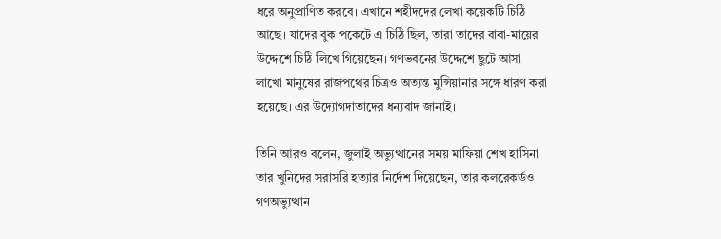ধরে অনুপ্রাণিত করবে। এখানে শহীদদের লেখা কয়েকটি চিঠি আছে। যাদের বুক পকেটে এ চিঠি ছিল, তারা তাদের বাবা-মায়ের উদ্দেশে চিঠি লিখে গিয়েছেন। গণভবনের উদ্দেশে ছুটে আসা লাখো মানুষের রাজপথের চিত্রও অত্যন্ত মুন্সিয়ানার সঙ্গে ধারণ করা হয়েছে। এর উদ্যোগদাতাদের ধন্যবাদ জানাই।

তিনি আরও বলেন, জুলাই অভ্যুত্থানের সময় মাফিয়া শেখ হাসিনা তার খুনিদের সরাসরি হত্যার নির্দেশ দিয়েছেন, তার কলরেকর্ডও গণঅভ্যুত্থান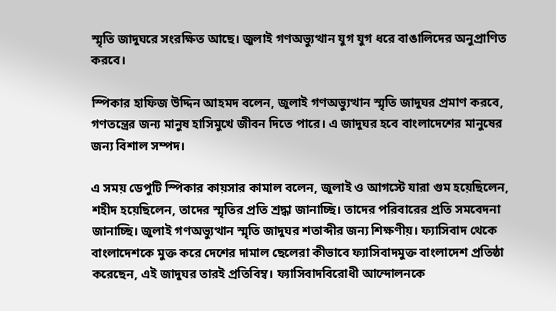স্মৃতি জাদুঘরে সংরক্ষিত আছে। জুলাই গণঅভ্যুত্থান যুগ যুগ ধরে বাঙালিদের অনুপ্রাণিত করবে।

স্পিকার হাফিজ উদ্দিন আহমদ বলেন, জুলাই গণঅভ্যুত্থান স্মৃতি জাদুঘর প্রমাণ করবে, গণতন্ত্রের জন্য মানুষ হাসিমুখে জীবন দিতে পারে। এ জাদুঘর হবে বাংলাদেশের মানুষের জন্য বিশাল সম্পদ।

এ সময় ডেপুটি স্পিকার কায়সার কামাল বলেন, জুলাই ও আগস্টে যারা গুম হয়েছিলেন, শহীদ হয়েছিলেন, তাদের স্মৃতির প্রতি শ্রদ্ধা জানাচ্ছি। তাদের পরিবারের প্রতি সমবেদনা জানাচ্ছি। জুলাই গণঅভ্যুত্থান স্মৃতি জাদুঘর শতাব্দীর জন্য শিক্ষণীয়। ফ্যাসিবাদ থেকে বাংলাদেশকে মুক্ত করে দেশের দামাল ছেলেরা কীভাবে ফ্যাসিবাদমুক্ত বাংলাদেশ প্রতিষ্ঠা করেছেন, এই জাদুঘর তারই প্রতিবিম্ব। ফ্যাসিবাদবিরোধী আন্দোলনকে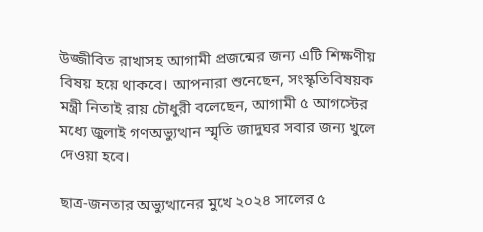উজ্জীবিত রাখাসহ আগামী প্রজন্মের জন্য এটি শিক্ষণীয় বিষয় হয়ে থাকবে। আপনারা শুনেছেন, সংস্কৃতিবিষয়ক মন্ত্রী নিতাই রায় চৌধুরী বলেছেন, আগামী ৫ আগস্টের মধ্যে জুলাই গণঅভ্যুত্থান স্মৃতি জাদুঘর সবার জন্য খুলে দেওয়া হবে।

ছাত্র-জনতার অভ্যুত্থানের মুখে ২০২৪ সালের ৫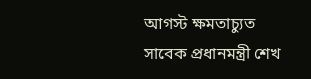আগস্ট ক্ষমতাচ্যুত সাবেক প্রধানমন্ত্রী শেখ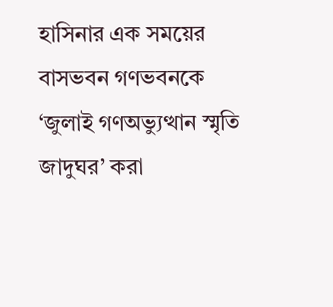হাসিনার এক সময়ের বাসভবন গণভবনকে ‘জুলাই গণঅভ্যুত্থান স্মৃতি জাদুঘর’ করা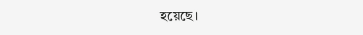হয়েছে।